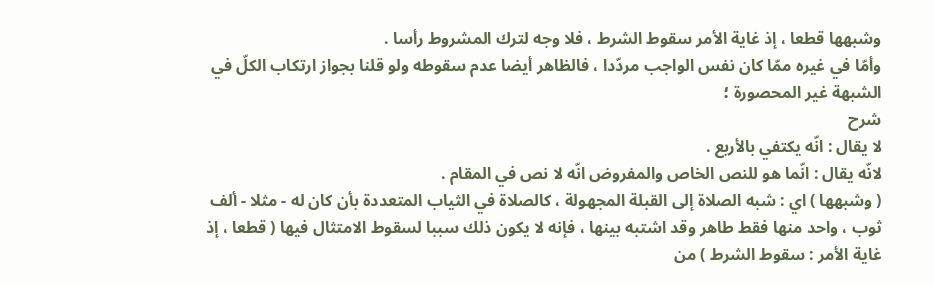وشبهها قطعا ، إذ غاية الأمر سقوط الشرط ، فلا وجه لترك المشروط رأسا .
وأمّا في غيره ممّا كان نفس الواجب مردّدا ، فالظاهر أيضا عدم سقوطه ولو قلنا بجواز ارتكاب الكلّ في الشبهة غير المحصورة ؛
شرح
لا يقال : انّه يكتفي بالأربع .
لانّه يقال : انّما هو للنص الخاص والمفروض انّه لا نص في المقام .
( وشبهها ) اي : شبه الصلاة إلى القبلة المجهولة ، كالصلاة في الثياب المتعددة بأن كان له - مثلا - ألف ثوب ، واحد منها فقط طاهر وقد اشتبه بينها ، فإنه لا يكون ذلك سببا لسقوط الامتثال فيها ( قطعا ، إذ غاية الأمر : سقوط الشرط ) من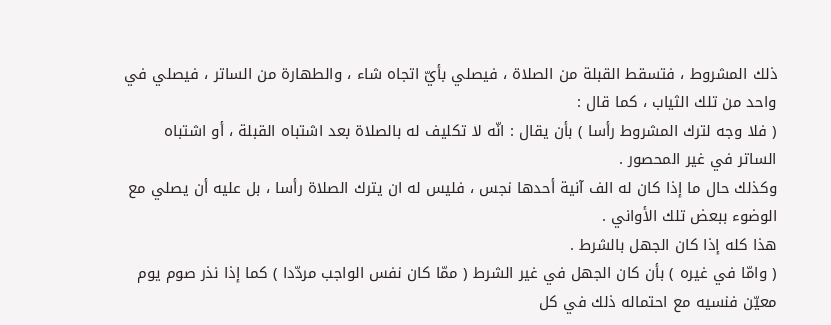ذلك المشروط ، فتسقط القبلة من الصلاة ، فيصلي بأيّ اتجاه شاء ، والطهارة من الساتر ، فيصلي في واحد من تلك الثياب ، كما قال :
( فلا وجه لترك المشروط رأسا ) بأن يقال : انّه لا تكليف له بالصلاة بعد اشتباه القبلة ، أو اشتباه الساتر في غير المحصور .
وكذلك حال ما إذا كان له الف آنية أحدها نجس ، فليس له ان يترك الصلاة رأسا ، بل عليه أن يصلي مع الوضوء ببعض تلك الأواني .
هذا كله إذا كان الجهل بالشرط .
( وامّا في غيره ) بأن كان الجهل في غير الشرط ( ممّا كان نفس الواجب مردّدا ) كما إذا نذر صوم يوم معيّن فنسيه مع احتماله ذلك في كل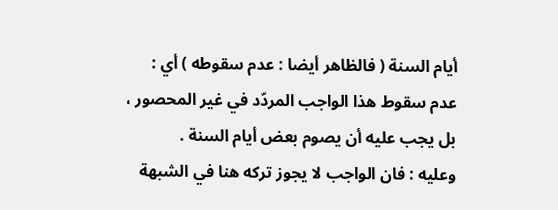أيام السنة ( فالظاهر أيضا : عدم سقوطه ) أي : عدم سقوط هذا الواجب المردّد في غير المحصور ، بل يجب عليه أن يصوم بعض أيام السنة .
وعليه : فان الواجب لا يجوز تركه هنا في الشبهة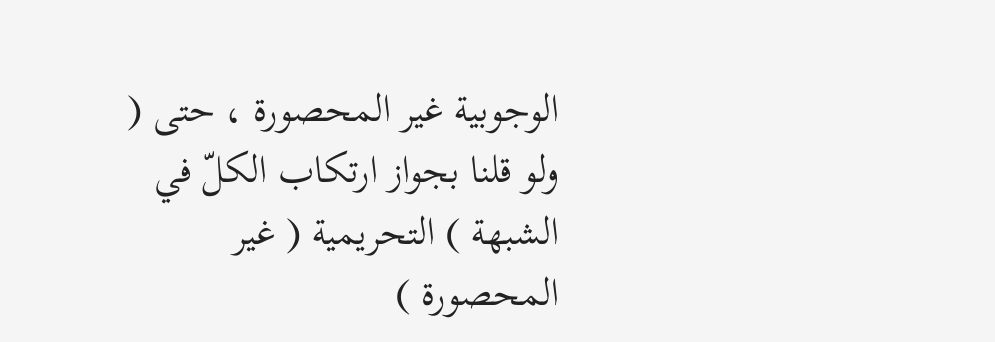الوجوبية غير المحصورة ، حتى ( ولو قلنا بجواز ارتكاب الكلّ في الشبهة ) التحريمية ( غير المحصورة )